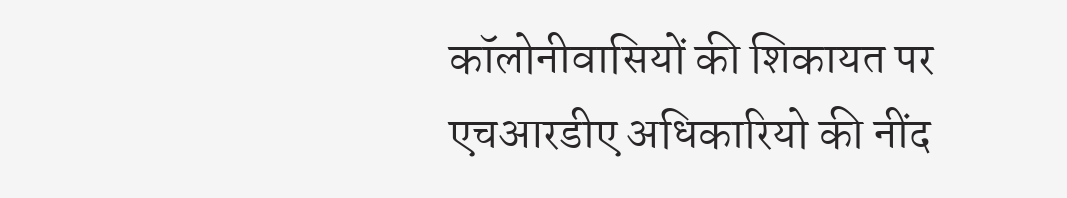कॉलोनीवासियों की शिकायत पर एचआरडीए अधिकारियो की नींद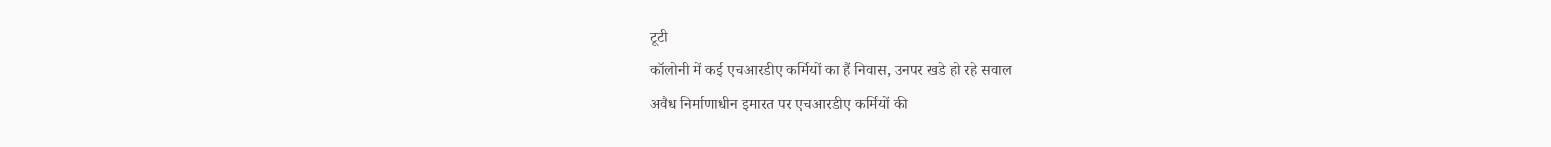टूटी
कॉलोनी में कई एचआरडीए कर्मियों का हैं निवास, उनपर खडे हो रहे सवाल
अवैध निर्माणाधीन इमारत पर एचआरडीए कर्मियों की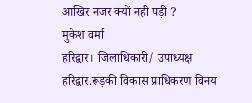आखिर नजर क्यों नही पड़ी ?
मुकेश वर्मा
हरिद्वार। जिलाधिकारी/ उपाध्यक्ष हरिद्वार.रूड़की विकास प्राधिकरण विनय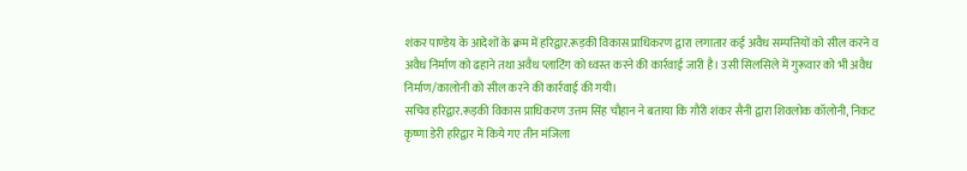शंकर पाण्डेय के आदेशों के क्रम में हरिद्वार.रूड़की विकास प्राधिकरण द्वारा लगातार कई अवैध सम्पत्तियों को सील करने व अवैध निर्माण को ढहाने तथा अवैध प्लाटिंग को ध्वस्त करने की कार्रवाई जारी है। उसी सिलसिले में गुरूवार को भी अवैध निर्माण/कालोनी को सील करने की कार्रवाई की गयी।
सचिव हरिद्वार.रूड़की विकास प्राधिकरण उत्तम सिंह चौहान ने बताया कि ग़ौरी शंकर सैनी द्वारा शिवलोक कॉलोनी, निकट कृष्णा डेरी हरिद्वार में किये गए तीन मंजिला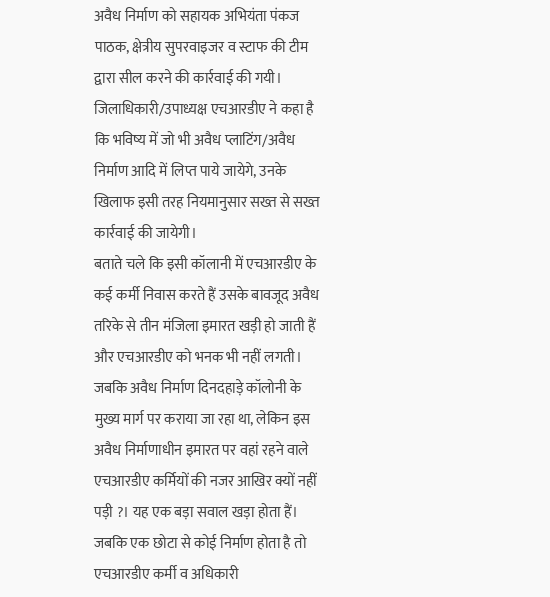अवैध निर्माण को सहायक अभियंता पंकज पाठक, क्षेत्रीय सुपरवाइजर व स्टाफ की टीम द्वारा सील करने की कार्रवाई की गयी।
जिलाधिकारी/उपाध्यक्ष एचआरडीए ने कहा है कि भविष्य में जो भी अवैध प्लाटिंग/अवैध निर्माण आदि में लिप्त पाये जायेगे, उनके खिलाफ इसी तरह नियमानुसार सख्त से सख्त कार्रवाई की जायेगी।
बताते चले कि इसी कॉलानी में एचआरडीए के कई कर्मी निवास करते हैं उसके बावजूद अवैध तरिके से तीन मंजिला इमारत खड़ी हो जाती हैं और एचआरडीए को भनक भी नहीं लगती। जबकि अवैध निर्माण दिनदहाड़े कॉलोनी के मुख्य मार्ग पर कराया जा रहा था, लेकिन इस अवैध निर्माणाधीन इमारत पर वहां रहने वाले एचआरडीए कर्मियों की नजर आखिर क्यों नहीं पड़ी ?। यह एक बड़ा सवाल खड़ा होता हैं।
जबकि एक छोटा से कोई निर्माण होता है तो एचआरडीए कर्मी व अधिकारी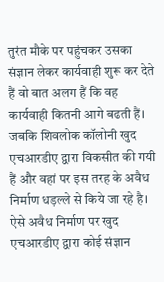तुरंत मौके पर पहुंचकर उसका संज्ञान लेकर कार्यवाही शुरू कर देते हैं वो बात अलग हैं कि वह कार्यवाही कितनी आगे बढती हैं। जबकि शिवलोक कॉलोनी खुद एचआरडीए द्वारा विकसीत की गयी हैं और वहां पर इस तरह के अवैध निर्माण धड़ल्ले से किये जा रहे है। ऐसे अवैध निर्माण पर खुद एचआरडीए द्वारा कोई संज्ञान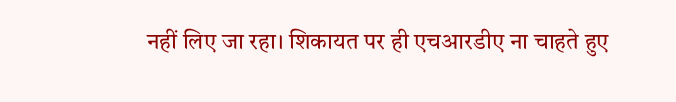नहीं लिए जा रहा। शिकायत पर ही एचआरडीए ना चाहते हुए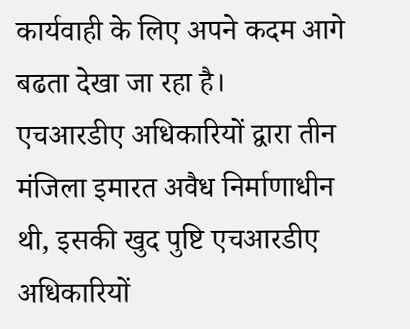कार्यवाही के लिए अपने कदम आगे बढता देखा जा रहा है।
एचआरडीए अधिकारियों द्वारा तीन मंजिला इमारत अवैध निर्माणाधीन थी, इसकी खुद पुष्टि एचआरडीए अधिकारियों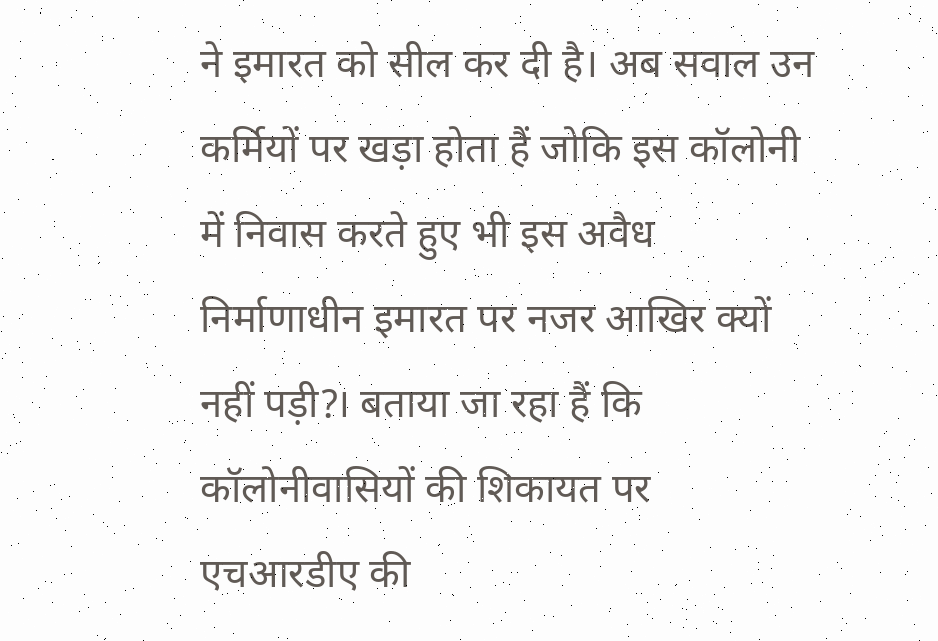ने इमारत को सील कर दी है। अब सवाल उन कर्मियों पर खड़ा होता हैं जोकि इस कॉलोनी में निवास करते हुए भी इस अवैध निर्माणाधीन इमारत पर नजर आखिर क्यों नहीं पड़ी?। बताया जा रहा हैं कि कॉलोनीवासियों की शिकायत पर एचआरडीए की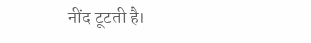नींद टूटती है।